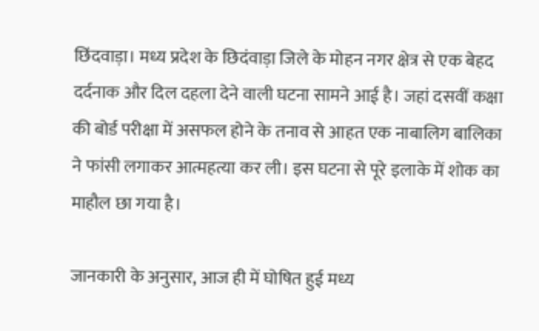छिंदवाड़ा। मध्य प्रदेश के छिदंवाड़ा जिले के मोहन नगर क्षेत्र से एक बेहद दर्दनाक और दिल दहला देने वाली घटना सामने आई है। जहां दसवीं कक्षा की बोर्ड परीक्षा में असफल होने के तनाव से आहत एक नाबालिग बालिका ने फांसी लगाकर आत्महत्या कर ली। इस घटना से पूरे इलाके में शोक का माहौल छा गया है।

जानकारी के अनुसार, आज ही में घोषित हुई मध्य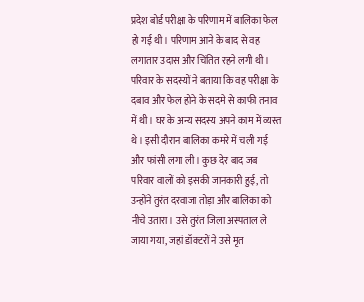प्रदेश बोर्ड परीक्षा के परिणाम में बालिका फेल हो गई थी। परिणाम आने के बाद से वह लगातार उदास और चिंतित रहने लगी थी। परिवार के सदस्यों ने बताया कि वह परीक्षा के दबाव और फेल होने के सदमे से काफी तनाव में थी। घर के अन्य सदस्य अपने काम में व्यस्त थे। इसी दौरान बालिका कमरे में चली गई और फांसी लगा ली। कुछ देर बाद जब परिवार वालों को इसकी जानकारी हुई, तो उन्होंने तुरंत दरवाजा तोड़ा और बालिका को नीचे उतारा। उसे तुरंत जिला अस्पताल ले जाया गया, जहां डॉक्टरों ने उसे मृत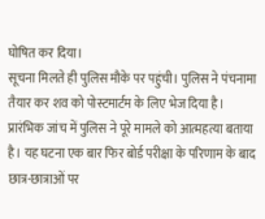घोषित कर दिया।
सूचना मिलते ही पुलिस मौके पर पहुंची। पुलिस ने पंचनामा तैयार कर शव को पोस्टमार्टम के लिए भेज दिया है। प्रारंभिक जांच में पुलिस ने पूरे मामले को आत्महत्या बताया है। यह घटना एक बार फिर बोर्ड परीक्षा के परिणाम के बाद छात्र-छात्राओं पर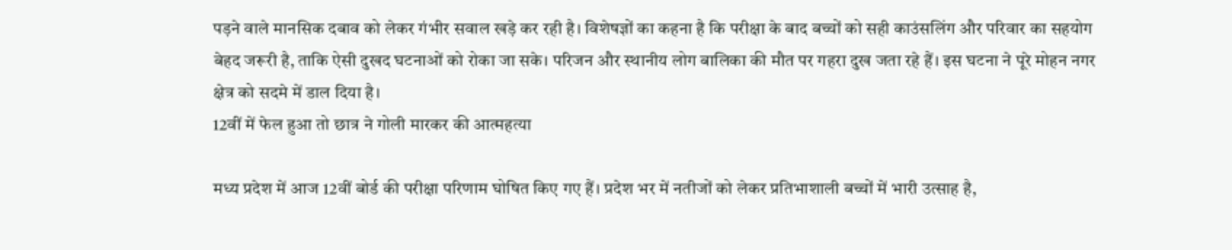पड़ने वाले मानसिक दबाव को लेकर गंभीर सवाल खड़े कर रही है। विशेषज्ञों का कहना है कि परीक्षा के बाद बच्चों को सही काउंसलिंग और परिवार का सहयोग बेहद जरूरी है, ताकि ऐसी दुखद घटनाओं को रोका जा सके। परिजन और स्थानीय लोग बालिका की मौत पर गहरा दुख जता रहे हैं। इस घटना ने पूरे मोहन नगर क्षेत्र को सदमे में डाल दिया है।
12वीं में फेल हुआ तो छात्र ने गोली मारकर की आत्महत्या

मध्य प्रदेश में आज 12वीं बोर्ड की परीक्षा परिणाम घोषित किए गए हैं। प्रदेश भर में नतीजों को लेकर प्रतिभाशाली बच्चों में भारी उत्साह है,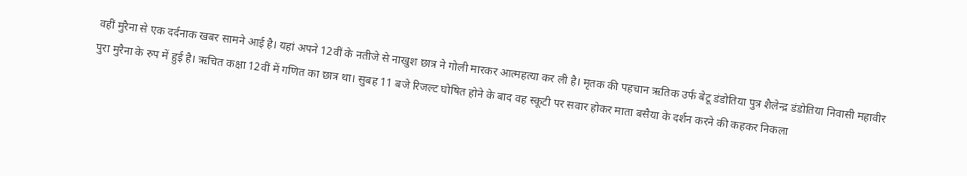वहीं मुरैना से एक दर्दनाक खबर सामने आई है। यहां अपने 12वीं के नतीजे से नाखुश छात्र ने गोली मारकर आत्महत्या कर ली है। मृतक की पहचान ऋतिक उर्फ बेटू डंडोतिया पुत्र शैलेन्द्र डंडोतिया निवासी महावीर पुरा मुरैना के रुप में हुई है। ऋचित कक्षा 12वीं में गणित का छात्र था। सुबह 11 बजे रिजल्ट घोषित होने के बाद वह स्कूटी पर सवार होकर माता बसैया के दर्शन करने की कहकर निकला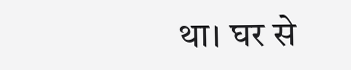था। घर से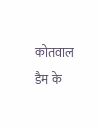कोतवाल डैम के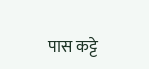पास कट्टे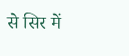से सिर में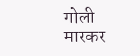गोली मारकर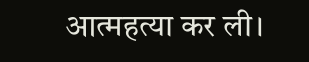आत्महत्या कर ली।